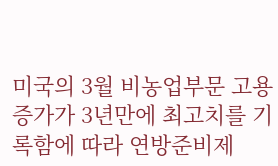미국의 3월 비농업부문 고용증가가 3년만에 최고치를 기록함에 따라 연방준비제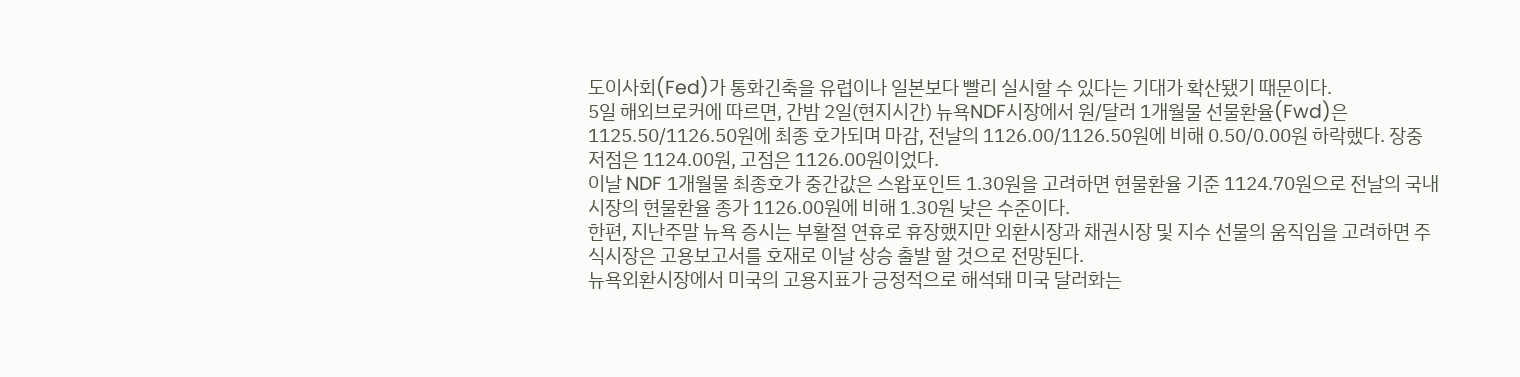도이사회(Fed)가 통화긴축을 유럽이나 일본보다 빨리 실시할 수 있다는 기대가 확산됐기 때문이다.
5일 해외브로커에 따르면, 간밤 2일(현지시간) 뉴욕NDF시장에서 원/달러 1개월물 선물환율(Fwd)은 1125.50/1126.50원에 최종 호가되며 마감, 전날의 1126.00/1126.50원에 비해 0.50/0.00원 하락했다. 장중 저점은 1124.00원, 고점은 1126.00원이었다.
이날 NDF 1개월물 최종호가 중간값은 스왑포인트 1.30원을 고려하면 현물환율 기준 1124.70원으로 전날의 국내시장의 현물환율 종가 1126.00원에 비해 1.30원 낮은 수준이다.
한편, 지난주말 뉴욕 증시는 부활절 연휴로 휴장했지만 외환시장과 채권시장 및 지수 선물의 움직임을 고려하면 주식시장은 고용보고서를 호재로 이날 상승 출발 할 것으로 전망된다.
뉴욕외환시장에서 미국의 고용지표가 긍정적으로 해석돼 미국 달러화는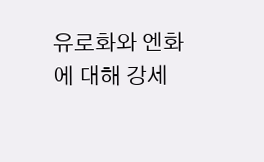유로화와 엔화에 대해 강세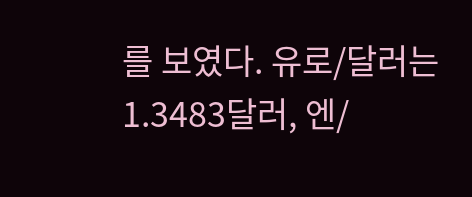를 보였다. 유로/달러는 1.3483달러, 엔/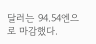달러는 94.54엔으로 마감했다.